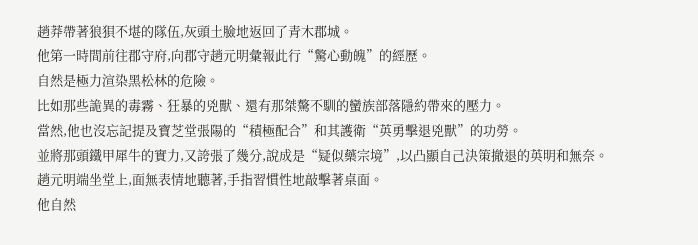趙莽帶著狼狽不堪的隊伍,灰頭土臉地返回了青木郡城。
他第一時間前往郡守府,向郡守趙元明彙報此行“驚心動魄”的經歷。
自然是極力渲染黑松林的危險。
比如那些詭異的毒霧、狂暴的兇獸、還有那桀驁不馴的蠻族部落隱約帶來的壓力。
當然,他也沒忘記提及寶芝堂張陽的“積極配合”和其護衛“英勇擊退兇獸”的功勞。
並將那頭鐵甲犀牛的實力,又誇張了幾分,說成是“疑似藥宗境”,以凸顯自己決策撤退的英明和無奈。
趙元明端坐堂上,面無表情地聽著,手指習慣性地敲擊著桌面。
他自然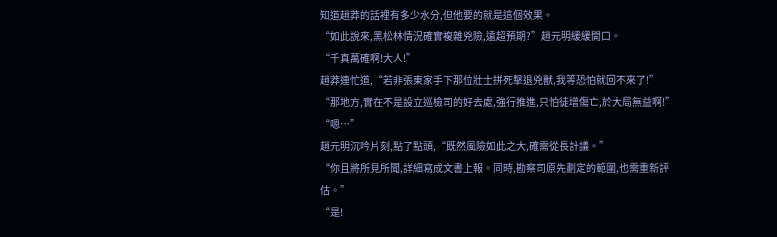知道趙莽的話裡有多少水分,但他要的就是這個效果。
“如此說來,黑松林情況確實複雜兇險,遠超預期?”趙元明緩緩開口。
“千真萬確啊!大人!”
趙莽連忙道,“若非張東家手下那位壯士拼死擊退兇獸,我等恐怕就回不來了!”
“那地方,實在不是設立巡檢司的好去處,強行推進,只怕徒增傷亡,於大局無益啊!”
“嗯…”
趙元明沉吟片刻,點了點頭,“既然風險如此之大,確需從長計議。”
“你且將所見所聞,詳細寫成文書上報。同時,勘察司原先劃定的範圍,也需重新評估。”
“是!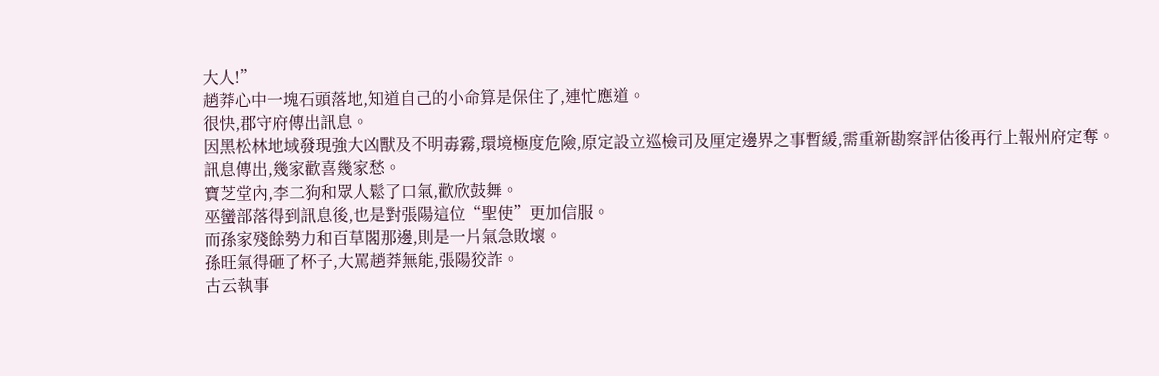大人!”
趙莽心中一塊石頭落地,知道自己的小命算是保住了,連忙應道。
很快,郡守府傳出訊息。
因黑松林地域發現強大凶獸及不明毒霧,環境極度危險,原定設立巡檢司及厘定邊界之事暫緩,需重新勘察評估後再行上報州府定奪。
訊息傳出,幾家歡喜幾家愁。
寶芝堂內,李二狗和眾人鬆了口氣,歡欣鼓舞。
巫蠻部落得到訊息後,也是對張陽這位“聖使”更加信服。
而孫家殘餘勢力和百草閣那邊,則是一片氣急敗壞。
孫旺氣得砸了杯子,大罵趙莽無能,張陽狡詐。
古云執事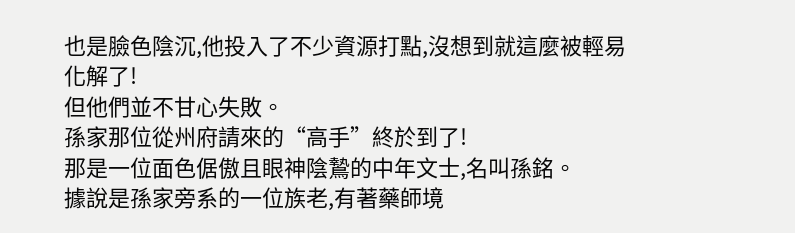也是臉色陰沉,他投入了不少資源打點,沒想到就這麼被輕易化解了!
但他們並不甘心失敗。
孫家那位從州府請來的“高手”終於到了!
那是一位面色倨傲且眼神陰鷙的中年文士,名叫孫銘。
據說是孫家旁系的一位族老,有著藥師境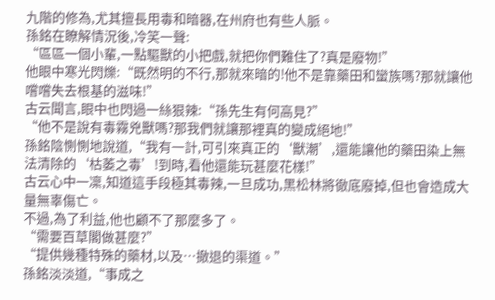九階的修為,尤其擅長用毒和暗器,在州府也有些人脈。
孫銘在瞭解情況後,冷笑一聲:
“區區一個小輩,一點驅獸的小把戲,就把你們難住了?真是廢物!”
他眼中寒光閃爍:“既然明的不行,那就來暗的!他不是靠藥田和蠻族嗎?那就讓他嚐嚐失去根基的滋味!”
古云聞言,眼中也閃過一絲狠辣:“孫先生有何高見?”
“他不是說有毒霧兇獸嗎?那我們就讓那裡真的變成絕地!”
孫銘陰惻惻地說道,“我有一計,可引來真正的‘獸潮’,還能讓他的藥田染上無法清除的‘枯萎之毒’!到時,看他還能玩甚麼花樣!”
古云心中一凜,知道這手段極其毒辣,一旦成功,黑松林將徹底廢掉,但也會造成大量無辜傷亡。
不過,為了利益,他也顧不了那麼多了。
“需要百草閣做甚麼?”
“提供幾種特殊的藥材,以及…撤退的渠道。”
孫銘淡淡道,“事成之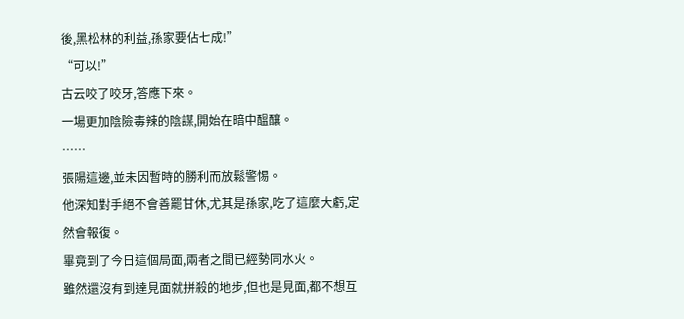後,黑松林的利益,孫家要佔七成!”
“可以!”
古云咬了咬牙,答應下來。
一場更加陰險毒辣的陰謀,開始在暗中醞釀。
……
張陽這邊,並未因暫時的勝利而放鬆警惕。
他深知對手絕不會善罷甘休,尤其是孫家,吃了這麼大虧,定然會報復。
畢竟到了今日這個局面,兩者之間已經勢同水火。
雖然還沒有到達見面就拼殺的地步,但也是見面,都不想互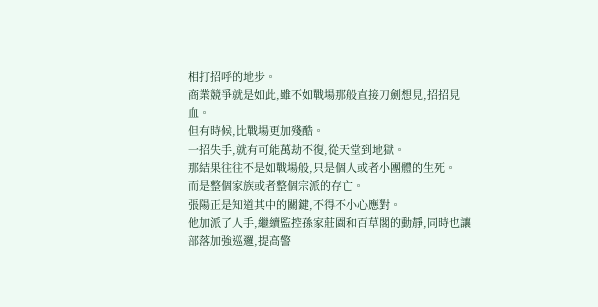相打招呼的地步。
商業競爭就是如此,雖不如戰場那般直接刀劍想見,招招見血。
但有時候,比戰場更加殘酷。
一招失手,就有可能萬劫不復,從天堂到地獄。
那結果往往不是如戰場般,只是個人或者小團體的生死。
而是整個家族或者整個宗派的存亡。
張陽正是知道其中的關鍵,不得不小心應對。
他加派了人手,繼續監控孫家莊園和百草閣的動靜,同時也讓部落加強巡邏,提高警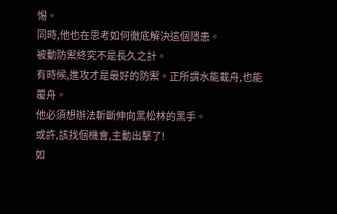惕。
同時,他也在思考如何徹底解決這個隱患。
被動防禦終究不是長久之計。
有時候,進攻才是最好的防禦。正所謂水能載舟,也能覆舟。
他必須想辦法斬斷伸向黑松林的黑手。
或許,該找個機會,主動出擊了!
如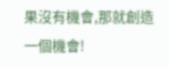果沒有機會,那就創造一個機會!